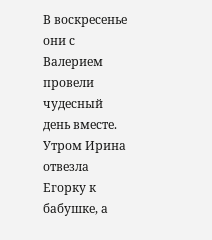В воскресенье они с Валерием провели чудесный день вместе. Утром Ирина отвезла Егорку к бабушке, а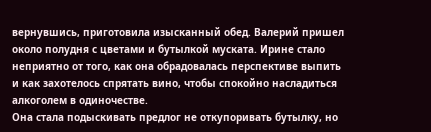вернувшись, приготовила изысканный обед. Валерий пришел около полудня с цветами и бутылкой муската. Ирине стало неприятно от того, как она обрадовалась перспективе выпить и как захотелось спрятать вино, чтобы спокойно насладиться алкоголем в одиночестве.
Она стала подыскивать предлог не откупоривать бутылку, но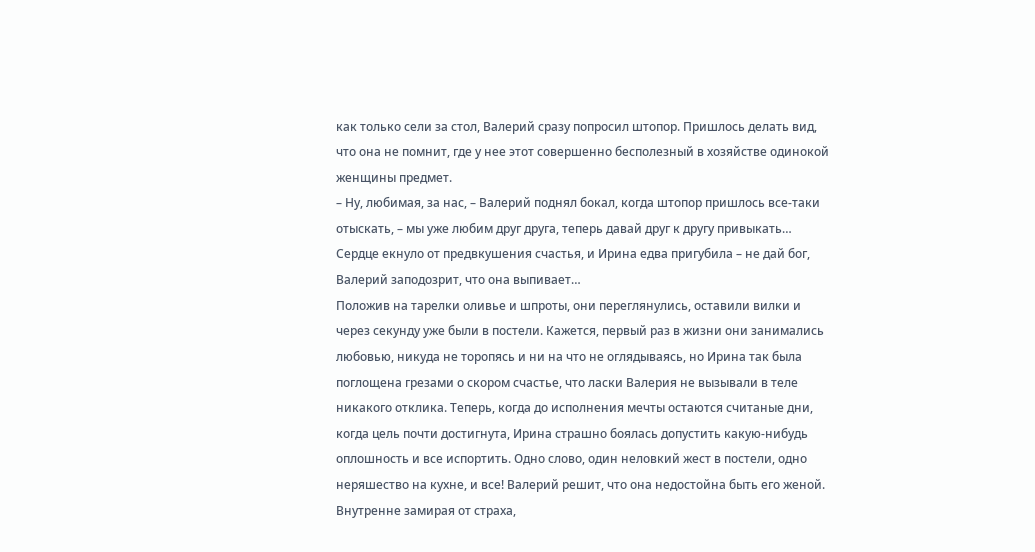как только сели за стол, Валерий сразу попросил штопор. Пришлось делать вид, что она не помнит, где у нее этот совершенно бесполезный в хозяйстве одинокой женщины предмет.
– Ну, любимая, за нас, – Валерий поднял бокал, когда штопор пришлось все-таки отыскать, – мы уже любим друг друга, теперь давай друг к другу привыкать…
Сердце екнуло от предвкушения счастья, и Ирина едва пригубила – не дай бог, Валерий заподозрит, что она выпивает…
Положив на тарелки оливье и шпроты, они переглянулись, оставили вилки и через секунду уже были в постели. Кажется, первый раз в жизни они занимались любовью, никуда не торопясь и ни на что не оглядываясь, но Ирина так была поглощена грезами о скором счастье, что ласки Валерия не вызывали в теле никакого отклика. Теперь, когда до исполнения мечты остаются считаные дни, когда цель почти достигнута, Ирина страшно боялась допустить какую-нибудь оплошность и все испортить. Одно слово, один неловкий жест в постели, одно неряшество на кухне, и все! Валерий решит, что она недостойна быть его женой.
Внутренне замирая от страха,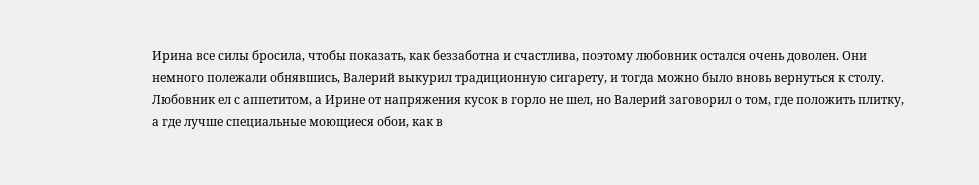Ирина все силы бросила, чтобы показать, как беззаботна и счастлива, поэтому любовник остался очень доволен. Они немного полежали обнявшись, Валерий выкурил традиционную сигарету, и тогда можно было вновь вернуться к столу.
Любовник ел с аппетитом, а Ирине от напряжения кусок в горло не шел, но Валерий заговорил о том, где положить плитку, а где лучше специальные моющиеся обои, как в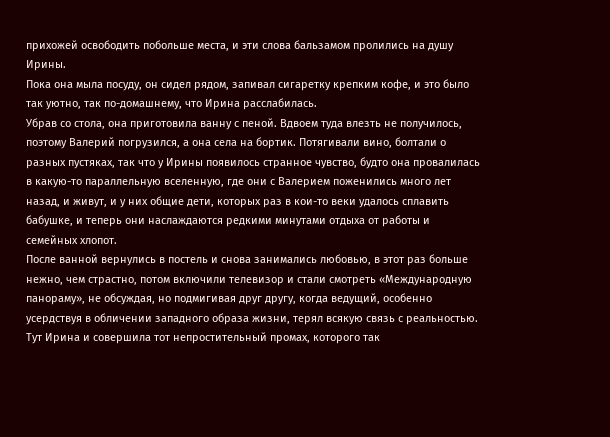прихожей освободить побольше места, и эти слова бальзамом пролились на душу Ирины.
Пока она мыла посуду, он сидел рядом, запивал сигаретку крепким кофе, и это было так уютно, так по-домашнему, что Ирина расслабилась.
Убрав со стола, она приготовила ванну с пеной. Вдвоем туда влезть не получилось, поэтому Валерий погрузился, а она села на бортик. Потягивали вино, болтали о разных пустяках, так что у Ирины появилось странное чувство, будто она провалилась в какую-то параллельную вселенную, где они с Валерием поженились много лет назад, и живут, и у них общие дети, которых раз в кои-то веки удалось сплавить бабушке, и теперь они наслаждаются редкими минутами отдыха от работы и семейных хлопот.
После ванной вернулись в постель и снова занимались любовью, в этот раз больше нежно, чем страстно, потом включили телевизор и стали смотреть «Международную панораму», не обсуждая, но подмигивая друг другу, когда ведущий, особенно усердствуя в обличении западного образа жизни, терял всякую связь с реальностью.
Тут Ирина и совершила тот непростительный промах, которого так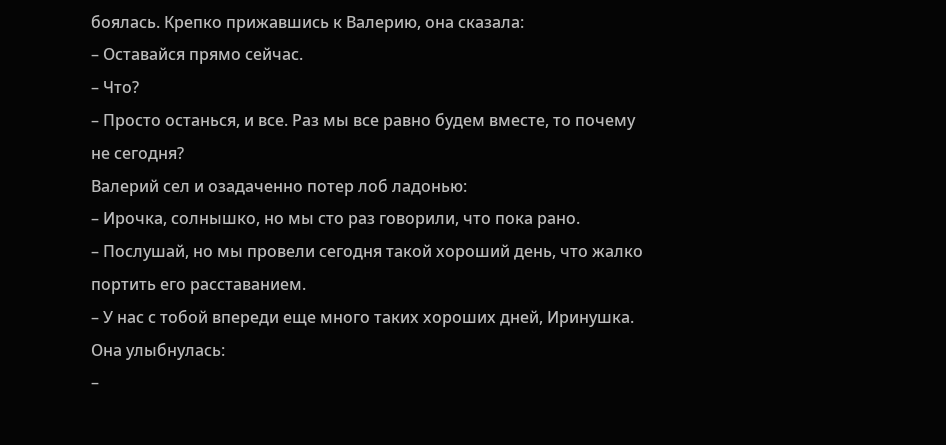боялась. Крепко прижавшись к Валерию, она сказала:
– Оставайся прямо сейчас.
– Что?
– Просто останься, и все. Раз мы все равно будем вместе, то почему не сегодня?
Валерий сел и озадаченно потер лоб ладонью:
– Ирочка, солнышко, но мы сто раз говорили, что пока рано.
– Послушай, но мы провели сегодня такой хороший день, что жалко портить его расставанием.
– У нас с тобой впереди еще много таких хороших дней, Иринушка.
Она улыбнулась:
–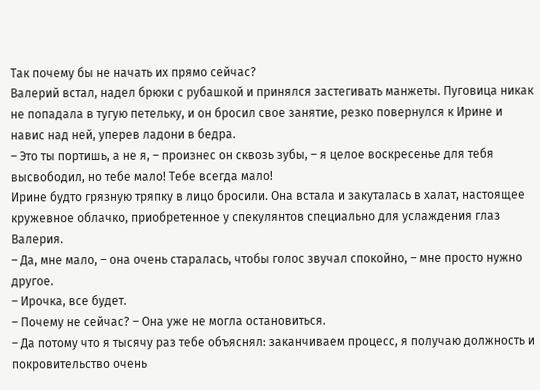Так почему бы не начать их прямо сейчас?
Валерий встал, надел брюки с рубашкой и принялся застегивать манжеты. Пуговица никак не попадала в тугую петельку, и он бросил свое занятие, резко повернулся к Ирине и навис над ней, уперев ладони в бедра.
– Это ты портишь, а не я, – произнес он сквозь зубы, – я целое воскресенье для тебя высвободил, но тебе мало! Тебе всегда мало!
Ирине будто грязную тряпку в лицо бросили. Она встала и закуталась в халат, настоящее кружевное облачко, приобретенное у спекулянтов специально для услаждения глаз Валерия.
– Да, мне мало, – она очень старалась, чтобы голос звучал спокойно, – мне просто нужно другое.
– Ирочка, все будет.
– Почему не сейчас? – Она уже не могла остановиться.
– Да потому что я тысячу раз тебе объяснял: заканчиваем процесс, я получаю должность и покровительство очень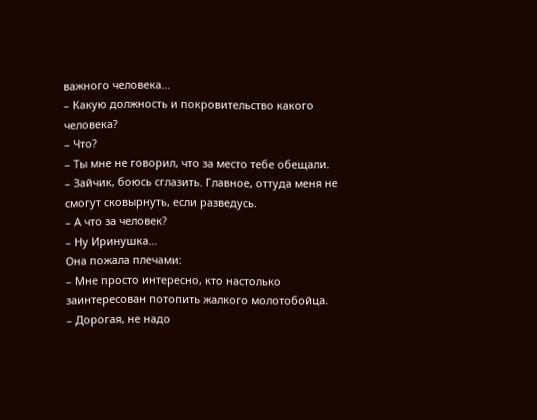важного человека…
– Какую должность и покровительство какого человека?
– Что?
– Ты мне не говорил, что за место тебе обещали.
– Зайчик, боюсь сглазить. Главное, оттуда меня не смогут сковырнуть, если разведусь.
– А что за человек?
– Ну Иринушка…
Она пожала плечами:
– Мне просто интересно, кто настолько заинтересован потопить жалкого молотобойца.
– Дорогая, не надо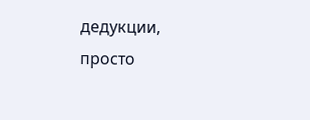дедукции, просто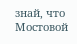знай, что Мостовой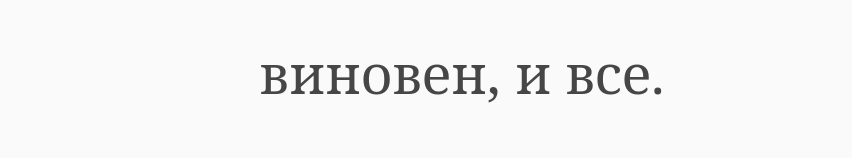виновен, и все.